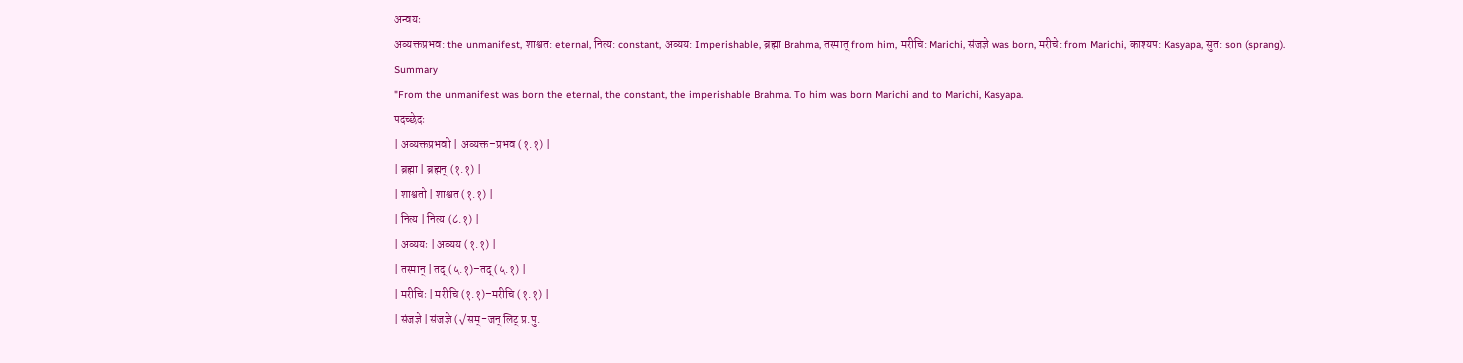अन्वयः
अव्यक्तप्रभव: the unmanifest, शाश्वत: eternal, नित्य: constant, अव्यय: Imperishable, ब्रह्मा Brahma, तस्मात् from him, मरीचि: Marichi, संजज्ञे was born, मरीचे: from Marichi, काश्यप: Kasyapa, सुत: son (sprang).
Summary
"From the unmanifest was born the eternal, the constant, the imperishable Brahma. To him was born Marichi and to Marichi, Kasyapa.
पदच्छेदः
| अव्यक्तप्रभवो | अव्यक्त–प्रभव (१.१) |
| ब्रह्मा | ब्रह्मन् (१.१) |
| शाश्वतो | शाश्वत (१.१) |
| नित्य | नित्य (८.१) |
| अव्ययः | अव्यय (१.१) |
| तस्मान् | तद् (५.१)–तद् (५.१) |
| मरीचिः | मरीचि (१.१)–मरीचि (१.१) |
| संजज्ञे | संजज्ञे (√सम्-जन् लिट् प्र.पु.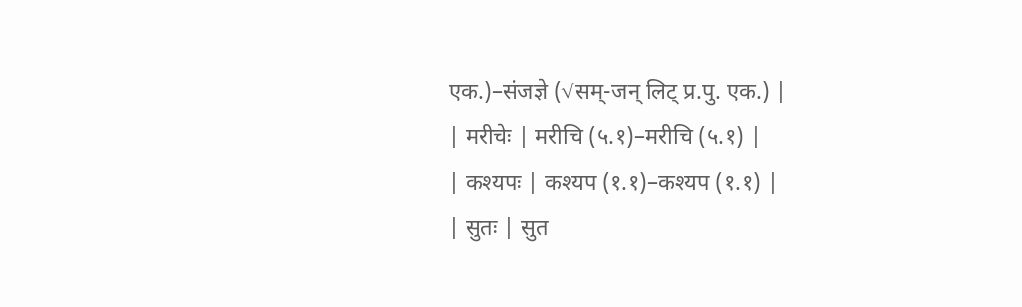एक.)–संजज्ञे (√सम्-जन् लिट् प्र.पु. एक.) |
| मरीचेः | मरीचि (५.१)–मरीचि (५.१) |
| कश्यपः | कश्यप (१.१)–कश्यप (१.१) |
| सुतः | सुत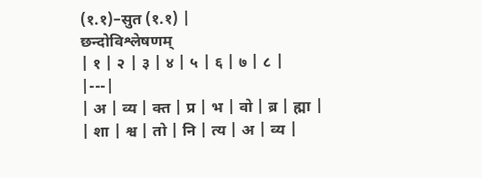(१.१)–सुत (१.१) |
छन्दोविश्लेषणम्
| १ | २ | ३ | ४ | ५ | ६ | ७ | ८ |
|---|
| अ | व्य | क्त | प्र | भ | वो | ब्र | ह्मा |
| शा | श्व | तो | नि | त्य | अ | व्य |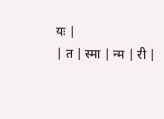यः |
| त | स्मा | न्म | री |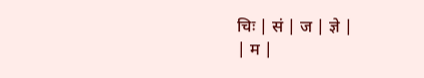चिः | सं | ज | ज्ञे |
| म |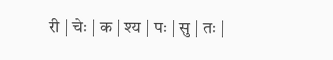री | चेः | क | श्य | पः | सु | तः |